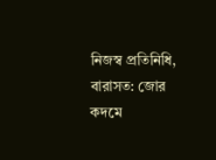নিজস্ব প্রতিনিধি, বারাসত: জোর কদমে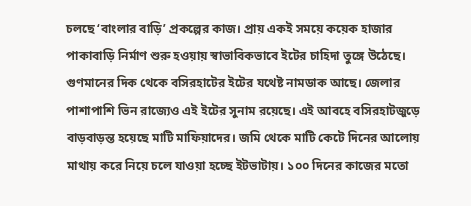চলছে ‘বাংলার বাড়ি’ প্রকল্পের কাজ। প্রায় একই সময়ে কয়েক হাজার পাকাবাড়ি নির্মাণ শুরু হওয়ায় স্বাভাবিকভাবে ইটের চাহিদা তুঙ্গে উঠেছে। গুণমানের দিক থেকে বসিরহাটের ইটের যথেষ্ট নামডাক আছে। জেলার পাশাপাশি ভিন রাজ্যেও এই ইটের সুনাম রয়েছে। এই আবহে বসিরহাটজুড়ে বাড়বাড়ন্ত হয়েছে মাটি মাফিয়াদের। জমি থেকে মাটি কেটে দিনের আলোয় মাথায় করে নিয়ে চলে যাওয়া হচ্ছে ইটভাটায়। ১০০ দিনের কাজের মতো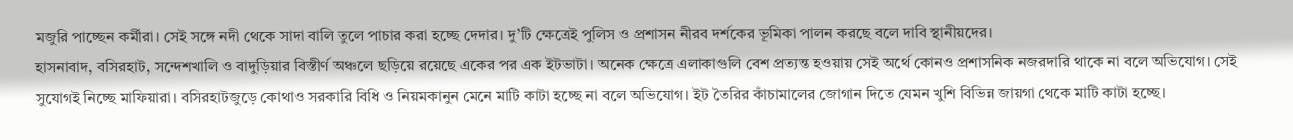মজুরি পাচ্ছেন কর্মীরা। সেই সঙ্গে নদী থেকে সাদা বালি তুলে পাচার করা হচ্ছে দেদার। দু’টি ক্ষেত্রেই পুলিস ও প্রশাসন নীরব দর্শকের ভূমিকা পালন করছে বলে দাবি স্থানীয়দের।
হাসনাবাদ, বসিরহাট, সন্দেশখালি ও বাদুড়িয়ার বিস্তীর্ণ অঞ্চলে ছড়িয়ে রয়েছে একের পর এক ইটভাটা। অনেক ক্ষেত্রে এলাকাগুলি বেশ প্রত্যন্ত হওয়ায় সেই অর্থে কোনও প্রশাসনিক নজরদারি থাকে না বলে অভিযোগ। সেই সুযোগই নিচ্ছে মাফিয়ারা। বসিরহাটজুড়ে কোথাও সরকারি বিধি ও নিয়মকানুন মেনে মাটি কাটা হচ্ছে না বলে অভিযোগ। ইট তৈরির কাঁচামালের জোগান দিতে যেমন খুশি বিভিন্ন জায়গা থেকে মাটি কাটা হচ্ছে।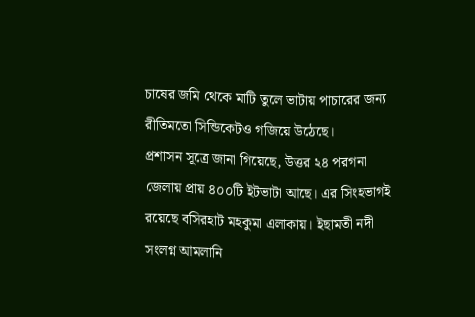চাষের জমি থেকে মাটি তুলে ভাটায় পাচারের জন্য রীতিমতো সিন্ডিকেটও গজিয়ে উঠেছে।
প্রশাসন সূত্রে জানা গিয়েছে, উত্তর ২৪ পরগনা জেলায় প্রায় ৪০০টি ইটভাটা আছে। এর সিংহভাগই রয়েছে বসিরহাট মহকুমা এলাকায়। ইছামতী নদী সংলগ্ন আমলানি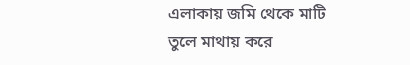এলাকায় জমি থেকে মাটি তুলে মাথায় করে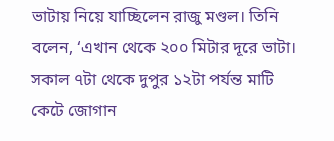ভাটায় নিয়ে যাচ্ছিলেন রাজু মণ্ডল। তিনি বলেন, ‘এখান থেকে ২০০ মিটার দূরে ভাটা। সকাল ৭টা থেকে দুপুর ১২টা পর্যন্ত মাটি কেটে জোগান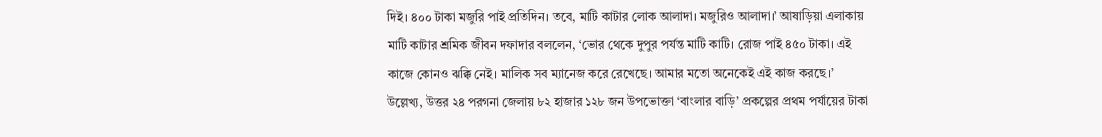দিই। ৪০০ টাকা মজুরি পাই প্রতিদিন। তবে, মাটি কাটার লোক আলাদা। মজুরিও আলাদা।’ আষাড়িয়া এলাকায় মাটি কাটার শ্রমিক জীবন দফাদার বললেন, ‘ভোর থেকে দুপুর পর্যন্ত মাটি কাটি। রোজ পাই ৪৫০ টাকা। এই কাজে কোনও ঝক্কি নেই। মালিক সব ম্যানেজ করে রেখেছে। আমার মতো অনেকেই এই কাজ করছে।’
উল্লেখ্য, উত্তর ২৪ পরগনা জেলায় ৮২ হাজার ১২৮ জন উপভোক্তা ‘বাংলার বাড়ি’ প্রকল্পের প্রথম পর্যায়ের টাকা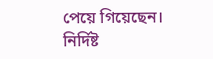পেয়ে গিয়েছেন। নির্দিষ্ট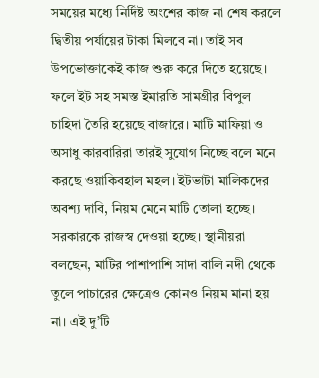সময়ের মধ্যে নির্দিষ্ট অংশের কাজ না শেষ করলে দ্বিতীয় পর্যায়ের টাকা মিলবে না। তাই সব উপভোক্তাকেই কাজ শুরু করে দিতে হয়েছে। ফলে ইট সহ সমস্ত ইমারতি সামগ্রীর বিপুল চাহিদা তৈরি হয়েছে বাজারে। মাটি মাফিয়া ও অসাধু কারবারিরা তারই সুযোগ নিচ্ছে বলে মনে করছে ওয়াকিবহাল মহল। ইটভাটা মালিকদের অবশ্য দাবি, নিয়ম মেনে মাটি তোলা হচ্ছে। সরকারকে রাজস্ব দেওয়া হচ্ছে। স্থানীয়রা বলছেন, মাটির পাশাপাশি সাদা বালি নদী থেকে তুলে পাচারের ক্ষেত্রেও কোনও নিয়ম মানা হয় না। এই দু’টি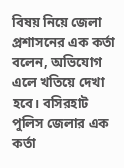বিষয় নিয়ে জেলা প্রশাসনের এক কর্তা বলেন, অভিযোগ এলে খতিয়ে দেখা হবে। বসিরহাট পুলিস জেলার এক কর্তা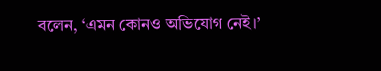বলেন, ‘এমন কোনও অভিযোগ নেই।’